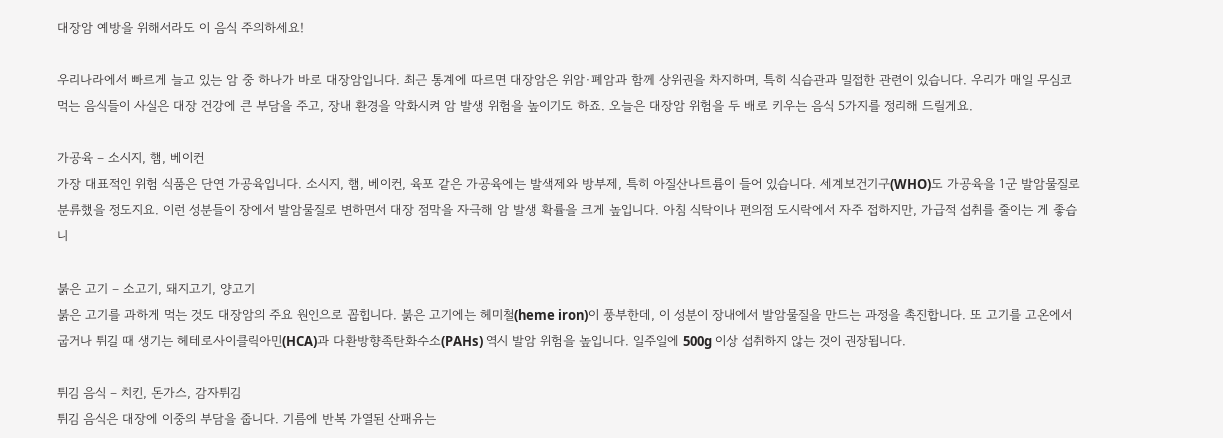대장암 예방을 위해서라도 이 음식 주의하세요!

우리나라에서 빠르게 늘고 있는 암 중 하나가 바로 대장암입니다. 최근 통계에 따르면 대장암은 위암·폐암과 함께 상위권을 차지하며, 특히 식습관과 밀접한 관련이 있습니다. 우리가 매일 무심코 먹는 음식들이 사실은 대장 건강에 큰 부담을 주고, 장내 환경을 악화시켜 암 발생 위험을 높이기도 하죠. 오늘은 대장암 위험을 두 배로 키우는 음식 5가지를 정리해 드릴게요.

가공육 – 소시지, 햄, 베이컨
가장 대표적인 위험 식품은 단연 가공육입니다. 소시지, 햄, 베이컨, 육포 같은 가공육에는 발색제와 방부제, 특히 아질산나트륨이 들어 있습니다. 세계보건기구(WHO)도 가공육을 1군 발암물질로 분류했을 정도지요. 이런 성분들이 장에서 발암물질로 변하면서 대장 점막을 자극해 암 발생 확률을 크게 높입니다. 아침 식탁이나 편의점 도시락에서 자주 접하지만, 가급적 섭취를 줄이는 게 좋습니

붉은 고기 – 소고기, 돼지고기, 양고기
붉은 고기를 과하게 먹는 것도 대장암의 주요 원인으로 꼽힙니다. 붉은 고기에는 헤미철(heme iron)이 풍부한데, 이 성분이 장내에서 발암물질을 만드는 과정을 촉진합니다. 또 고기를 고온에서 굽거나 튀길 때 생기는 헤테로사이클릭아민(HCA)과 다환방향족탄화수소(PAHs) 역시 발암 위험을 높입니다. 일주일에 500g 이상 섭취하지 않는 것이 권장됩니다.

튀김 음식 – 치킨, 돈가스, 감자튀김
튀김 음식은 대장에 이중의 부담을 줍니다. 기름에 반복 가열된 산패유는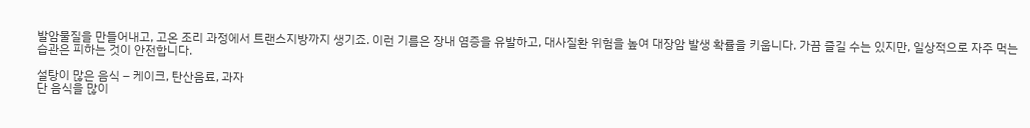발암물질을 만들어내고, 고온 조리 과정에서 트랜스지방까지 생기죠. 이런 기름은 장내 염증을 유발하고, 대사질환 위험을 높여 대장암 발생 확률을 키웁니다. 가끔 즐길 수는 있지만, 일상적으로 자주 먹는 습관은 피하는 것이 안전합니다.

설탕이 많은 음식 – 케이크, 탄산음료, 과자
단 음식을 많이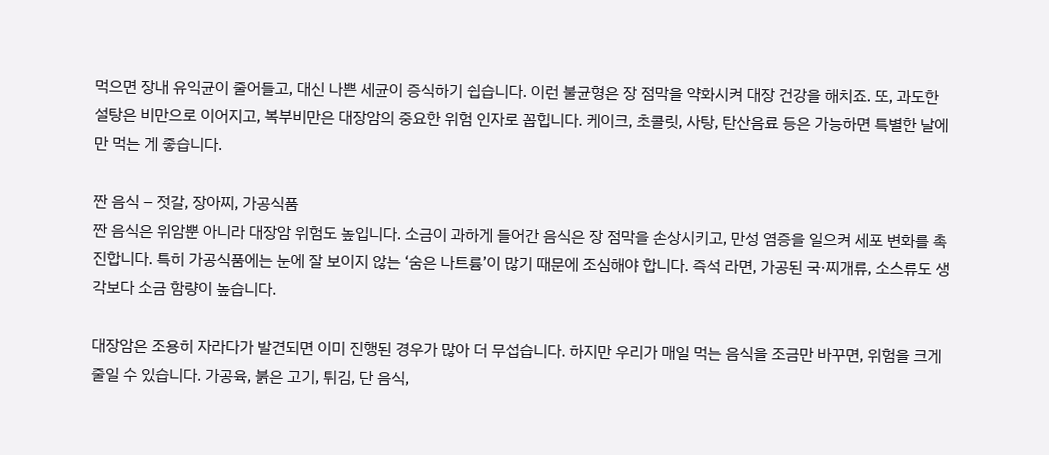먹으면 장내 유익균이 줄어들고, 대신 나쁜 세균이 증식하기 쉽습니다. 이런 불균형은 장 점막을 약화시켜 대장 건강을 해치죠. 또, 과도한 설탕은 비만으로 이어지고, 복부비만은 대장암의 중요한 위험 인자로 꼽힙니다. 케이크, 초콜릿, 사탕, 탄산음료 등은 가능하면 특별한 날에만 먹는 게 좋습니다.

짠 음식 – 젓갈, 장아찌, 가공식품
짠 음식은 위암뿐 아니라 대장암 위험도 높입니다. 소금이 과하게 들어간 음식은 장 점막을 손상시키고, 만성 염증을 일으켜 세포 변화를 촉진합니다. 특히 가공식품에는 눈에 잘 보이지 않는 ‘숨은 나트륨’이 많기 때문에 조심해야 합니다. 즉석 라면, 가공된 국·찌개류, 소스류도 생각보다 소금 함량이 높습니다.

대장암은 조용히 자라다가 발견되면 이미 진행된 경우가 많아 더 무섭습니다. 하지만 우리가 매일 먹는 음식을 조금만 바꾸면, 위험을 크게 줄일 수 있습니다. 가공육, 붉은 고기, 튀김, 단 음식,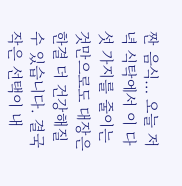짠 음식… 오늘 저녁 식탁에서 이 다섯 가지를 줄이는 것만으로도 대장은 한결 더 건강해질 수 있습니다. 결국 작은 선택이 내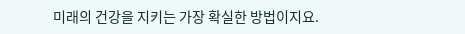미래의 건강을 지키는 가장 확실한 방법이지요.